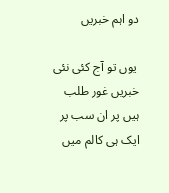دو اہم خبریں

 یوں تو آج کئی نئی خبریں غور طلب ہیں پر ان سب پر ایک ہی کالم میں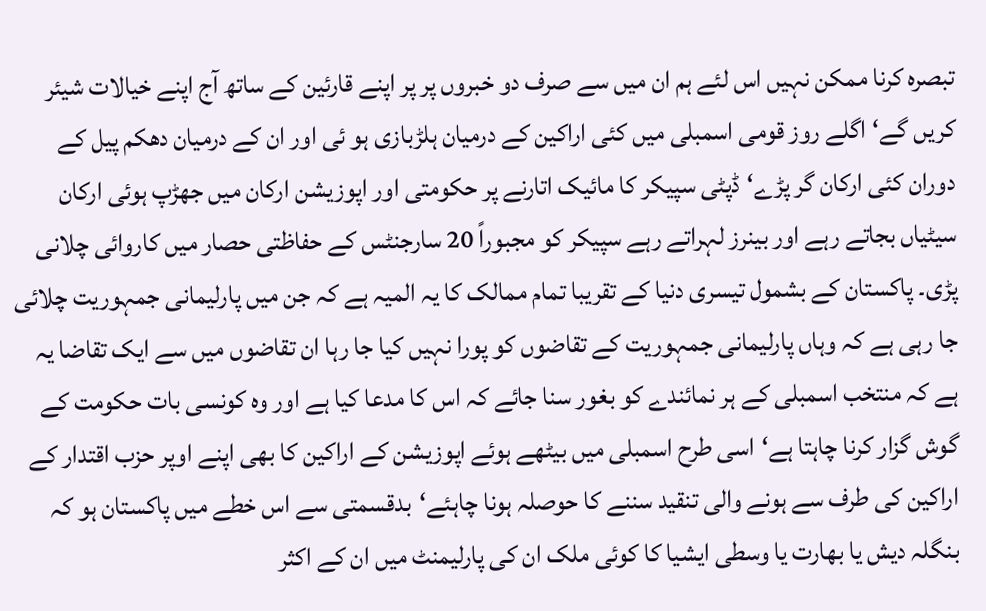تبصرہ کرنا ممکن نہیں اس لئے ہم ان میں سے صرف دو خبروں پر پر اپنے قارئین کے ساتھ آج اپنے خیالات شیئر کریں گے‘اگلے روز قومی اسمبلی میں کئی اراکین کے درمیان ہلڑبازی ہو ئی اور ان کے درمیان دھکم پیل کے دوران کئی ارکان گر پڑے‘ڈپٹی سپیکر کا مائیک اتارنے پر حکومتی اور اپوزیشن ارکان میں جھڑپ ہوئی ارکان سیٹیاں بجاتے رہے اور بینرز لہراتے رہے سپیکر کو مجبوراً 20 سارجنٹس کے حفاظتی حصار میں کاروائی چلانی پڑی۔ پاکستان کے بشمول تیسری دنیا کے تقریبا تمام ممالک کا یہ المیہ ہے کہ جن میں پارلیمانی جمہوریت چلائی جا رہی ہے کہ وہاں پارلیمانی جمہوریت کے تقاضوں کو پورا نہیں کیا جا رہا ان تقاضوں میں سے ایک تقاضا یہ ہے کہ منتخب اسمبلی کے ہر نمائندے کو بغور سنا جائے کہ اس کا مدعا کیا ہے اور وہ کونسی بات حکومت کے گوش گزار کرنا چاہتا ہے‘اسی طرح اسمبلی میں بیٹھے ہوئے اپوزیشن کے اراکین کا بھی اپنے اوپر حزب اقتدار کے اراکین کی طرف سے ہونے والی تنقید سننے کا حوصلہ ہونا چاہئے‘بدقسمتی سے اس خطے میں پاکستان ہو کہ بنگلہ دیش یا بھارت یا وسطی ایشیا کا کوئی ملک ان کی پارلیمنٹ میں ان کے اکثر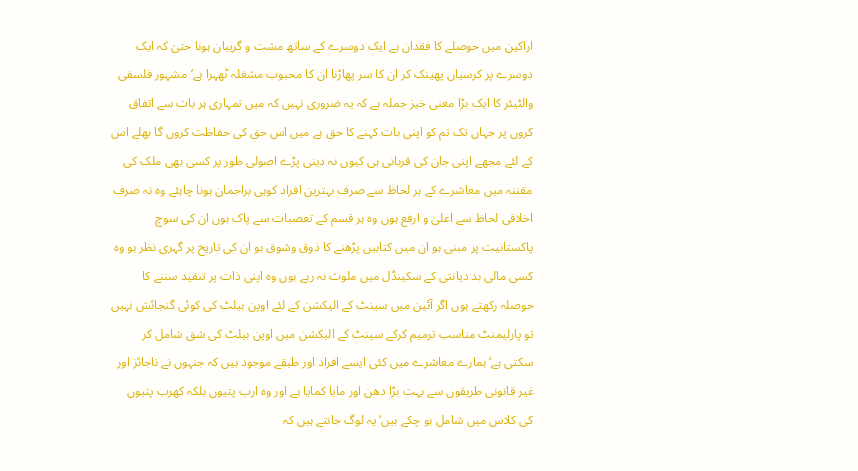اراکین میں حوصلے کا فقدان ہے ایک دوسرے کے ساتھ مشت و گریبان ہونا حتیٰ کہ ایک دوسرے پر کرسیاں پھینک کر ان کا سر پھاڑنا ان کا محبوب مشغلہ ٹھہرا ہے‘مشہور فلسفی والٹیئر کا ایک بڑا معنی خیز جملہ ہے کہ یہ ضروری نہیں کہ میں تمہاری ہر بات سے اتفاق کروں پر جہاں تک تم کو اپنی بات کہنے کا حق ہے میں اس حق کی حفاظت کروں گا بھلے اس کے لئے مجھے اپنی جان کی قربانی ہی کیوں نہ دینی پڑے اصولی طور پر کسی بھی ملک کی مقننہ میں معاشرے کے ہر لحاظ سے صرف بہترین افراد کوہی براجمان ہونا چاہئے وہ نہ صرف اخلاقی لحاظ سے اعلیٰ و ارفع ہوں وہ ہر قسم کے تعصبات سے پاک ہوں ان کی سوچ پاکستانیت پر مبنی ہو ان میں کتابیں پڑھنے کا ذوق وشوق ہو ان کی تاریخ پر گہری نظر ہو وہ کسی مالی بد دیانتی کے سکینڈل میں ملوث نہ رہے ہوں وہ اپنی ذات پر تنقید سننے کا حوصلہ رکھتے ہوں اگر آئین میں سینٹ کے الیکشن کے لئے اوپن بیلٹ کی کوئی گنجائش نہیں تو پارلیمنٹ مناسب ترمیم کرکے سینٹ کے الیکشن میں اوپن بیلٹ کی شق شامل کر سکتی ہے‘ہمارے معاشرے میں کئی ایسے افراد اور طبقے موجود ہیں کہ جنہوں نے ناجائز اور غیر قانونی طریقوں سے بہت بڑا دھن اور مایا کمایا ہے اور وہ ارب پتیوں بلکہ کھرب پتیوں کی کلاس میں شامل ہو چکے ہیں‘یہ لوگ جانتے ہیں کہ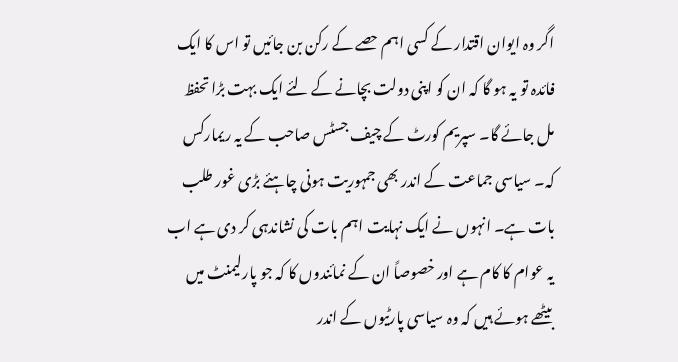اگر وہ ایوان اقتدار کے کسی اہم حصے کے رکن بن جائیں تو اس کا ایک فائدہ تو یہ ہو گا کہ ان کو اپنی دولت بچانے کے لئے ایک بہت بڑا تحفظ مل جائے گا۔ سپریم کورٹ کے چیف جسٹس صاحب کے یہ ریمارکس کہ۔ سیاسی جماعت کے اندر بھی جمہوریت ہونی چاہئے بڑی غور طلب بات ہے۔ انہوں نے ایک نہایت اہم بات کی نشاندہی کر دی ہے اب یہ عوام کا کام ہے اور خصوصاً ان کے نمائندوں کا کہ جو پارلیمنٹ میں بیٹھے ہوئے ہیں کہ وہ سیاسی پارٹیوں کے اندر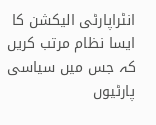انٹراپارٹی الیکشن کا ایسا نظام مرتب کریں کہ جس میں سیاسی پارٹیوں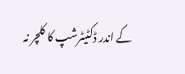کے اندر ڈکٹیٹرشپ کا کلچر نہ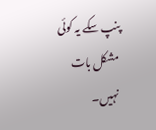پنپ سکے یہ کوئی مشکل بات نہیں۔